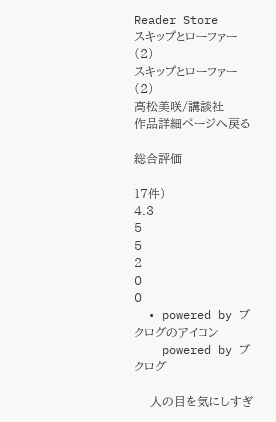Reader Store
スキップとローファー(2)
スキップとローファー(2)
高松美咲/講談社
作品詳細ページへ戻る

総合評価

17件)
4.3
5
5
2
0
0
  • powered by ブクログのアイコン
    powered by ブクログ

    人の目を気にしすぎ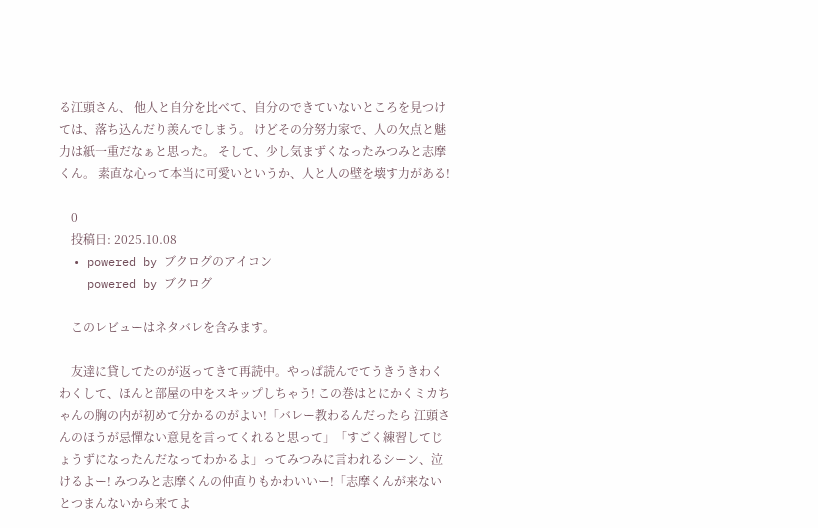る江頭さん、 他人と自分を比べて、自分のできていないところを見つけては、落ち込んだり羨んでしまう。 けどその分努力家で、人の欠点と魅力は紙一重だなぁと思った。 そして、少し気まずくなったみつみと志摩くん。 素直な心って本当に可愛いというか、人と人の壁を壊す力がある!

    0
    投稿日: 2025.10.08
  • powered by ブクログのアイコン
    powered by ブクログ

    このレビューはネタバレを含みます。

    友達に貸してたのが返ってきて再読中。やっぱ読んでてうきうきわくわくして、ほんと部屋の中をスキップしちゃう! この巻はとにかくミカちゃんの胸の内が初めて分かるのがよい!「バレー教わるんだったら 江頭さんのほうが忌憚ない意見を言ってくれると思って」「すごく練習してじょうずになったんだなってわかるよ」ってみつみに言われるシーン、泣けるよー! みつみと志摩くんの仲直りもかわいいー!「志摩くんが来ないとつまんないから来てよ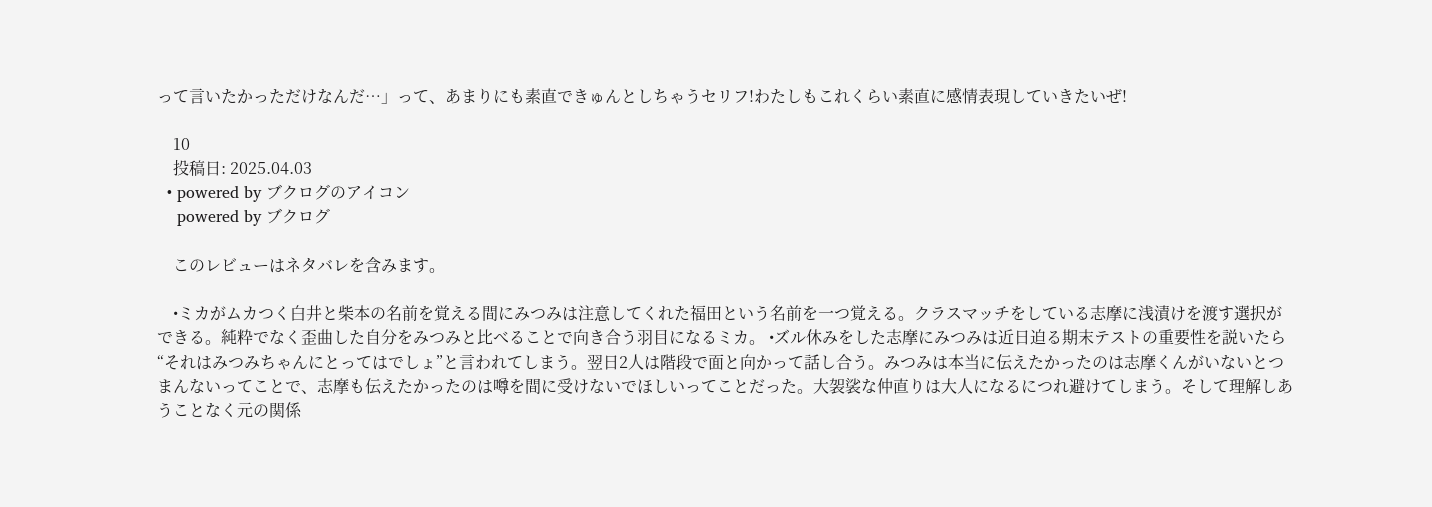って言いたかっただけなんだ…」って、あまりにも素直できゅんとしちゃうセリフ!わたしもこれくらい素直に感情表現していきたいぜ!

    10
    投稿日: 2025.04.03
  • powered by ブクログのアイコン
    powered by ブクログ

    このレビューはネタバレを含みます。

    •ミカがムカつく白井と柴本の名前を覚える間にみつみは注意してくれた福田という名前を一つ覚える。クラスマッチをしている志摩に浅漬けを渡す選択ができる。純粋でなく歪曲した自分をみつみと比べることで向き合う羽目になるミカ。 •ズル休みをした志摩にみつみは近日迫る期末テストの重要性を説いたら“それはみつみちゃんにとってはでしょ”と言われてしまう。翌日2人は階段で面と向かって話し合う。みつみは本当に伝えたかったのは志摩くんがいないとつまんないってことで、志摩も伝えたかったのは噂を間に受けないでほしいってことだった。大袈裟な仲直りは大人になるにつれ避けてしまう。そして理解しあうことなく元の関係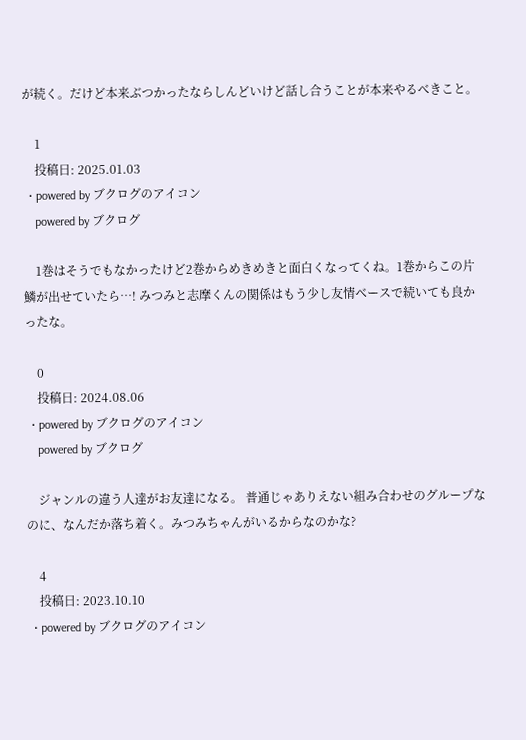が続く。だけど本来ぶつかったならしんどいけど話し合うことが本来やるべきこと。

    1
    投稿日: 2025.01.03
  • powered by ブクログのアイコン
    powered by ブクログ

    1巻はそうでもなかったけど2巻からめきめきと面白くなってくね。1巻からこの片鱗が出せていたら…! みつみと志摩くんの関係はもう少し友情ベースで続いても良かったな。

    0
    投稿日: 2024.08.06
  • powered by ブクログのアイコン
    powered by ブクログ

    ジャンルの違う人達がお友達になる。 普通じゃありえない組み合わせのグループなのに、なんだか落ち着く。みつみちゃんがいるからなのかな?

    4
    投稿日: 2023.10.10
  • powered by ブクログのアイコン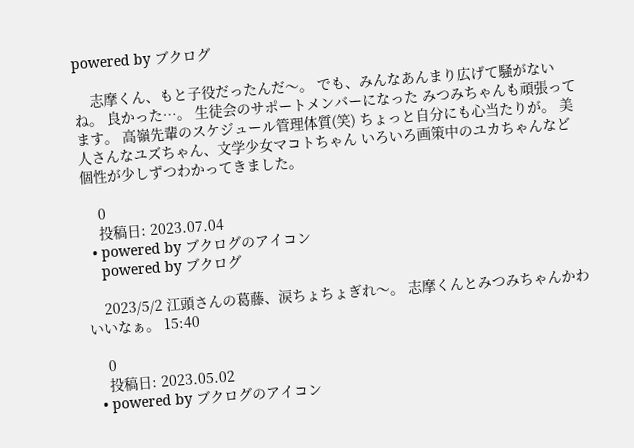powered by ブクログ

    志摩くん、もと子役だったんだ〜。 でも、みんなあんまり広げて騒がないね。 良かった…。 生徒会のサポートメンバーになった みつみちゃんも頑張ってます。 高嶺先輩のスケジュール管理体質(笑) ちょっと自分にも心当たりが。 美人さんなユズちゃん、文学少女マコトちゃん いろいろ画策中のユカちゃんなど 個性が少しずつわかってきました。

    0
    投稿日: 2023.07.04
  • powered by ブクログのアイコン
    powered by ブクログ

    2023/5/2 江頭さんの葛藤、涙ちょちょぎれ〜。 志摩くんとみつみちゃんかわいいなぁ。 15:40

    0
    投稿日: 2023.05.02
  • powered by ブクログのアイコン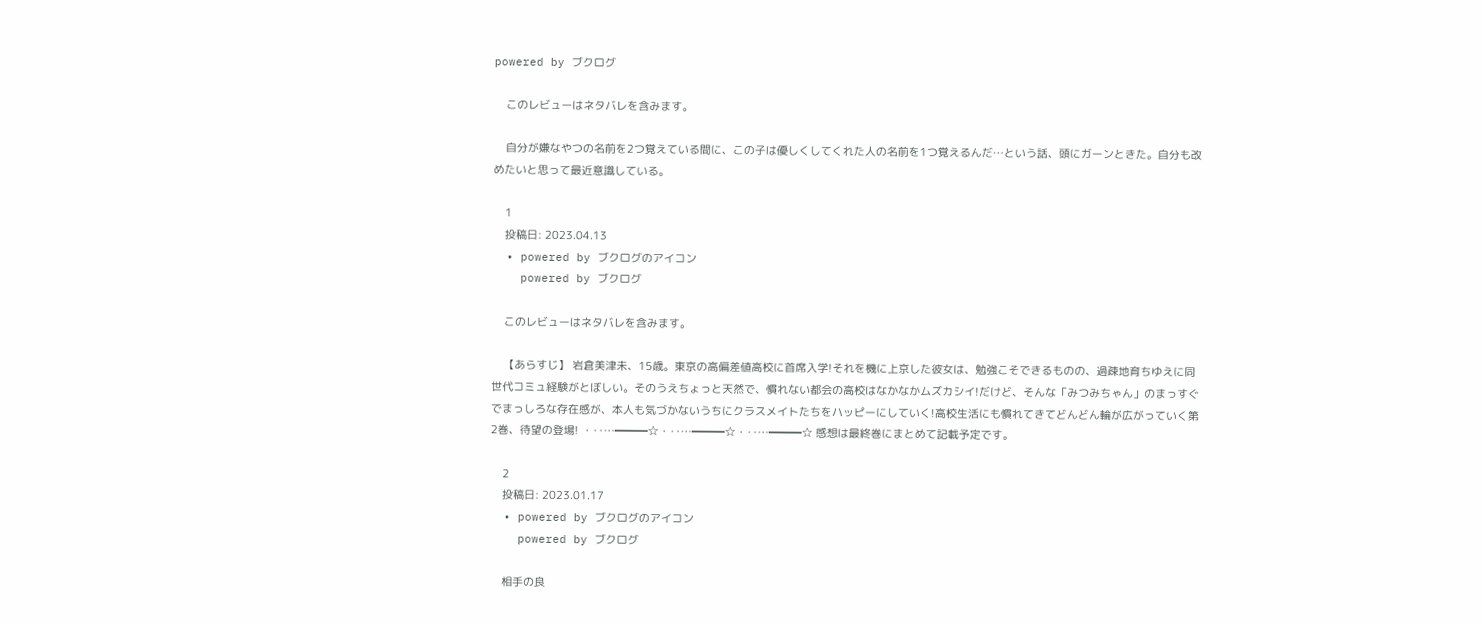powered by ブクログ

    このレビューはネタバレを含みます。

    自分が嫌なやつの名前を2つ覚えている間に、この子は優しくしてくれた人の名前を1つ覚えるんだ…という話、頭にガーンときた。自分も改めたいと思って最近意識している。

    1
    投稿日: 2023.04.13
  • powered by ブクログのアイコン
    powered by ブクログ

    このレビューはネタバレを含みます。

    【あらすじ】 岩倉美津未、15歳。東京の高偏差値高校に首席入学!それを機に上京した彼女は、勉強こそできるものの、過疎地育ちゆえに同世代コミュ経験がとぼしい。そのうえちょっと天然で、慣れない都会の高校はなかなかムズカシイ!だけど、そんな「みつみちゃん」のまっすぐでまっしろな存在感が、本人も気づかないうちにクラスメイトたちをハッピーにしていく!高校生活にも慣れてきてどんどん輪が広がっていく第2巻、待望の登場! ・‥…━━━☆・‥…━━━☆・‥…━━━☆ 感想は最終巻にまとめて記載予定です。

    2
    投稿日: 2023.01.17
  • powered by ブクログのアイコン
    powered by ブクログ

    相手の良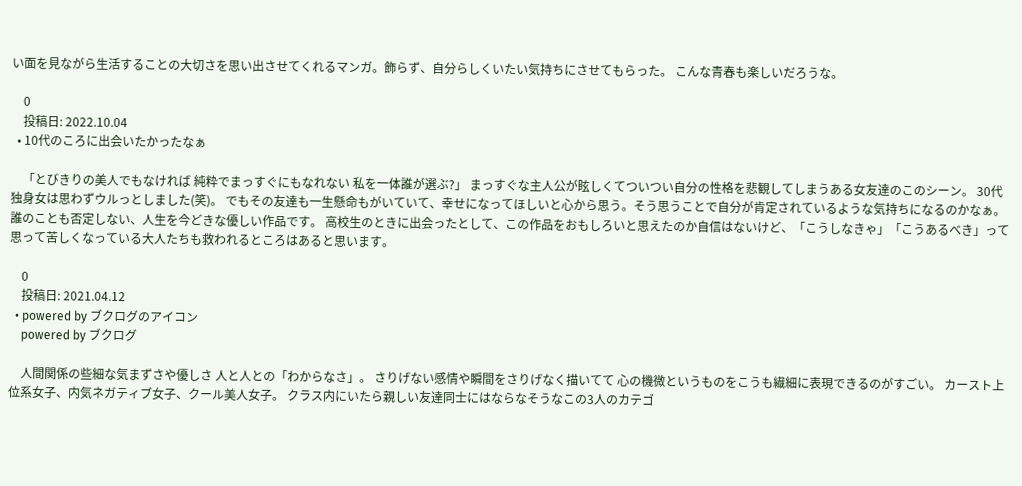い面を見ながら生活することの大切さを思い出させてくれるマンガ。飾らず、自分らしくいたい気持ちにさせてもらった。 こんな青春も楽しいだろうな。

    0
    投稿日: 2022.10.04
  • 10代のころに出会いたかったなぁ

    「とびきりの美人でもなければ 純粋でまっすぐにもなれない 私を一体誰が選ぶ?」 まっすぐな主人公が眩しくてついつい自分の性格を悲観してしまうある女友達のこのシーン。 30代独身女は思わずウルっとしました(笑)。 でもその友達も一生懸命もがいていて、幸せになってほしいと心から思う。そう思うことで自分が肯定されているような気持ちになるのかなぁ。 誰のことも否定しない、人生を今どきな優しい作品です。 高校生のときに出会ったとして、この作品をおもしろいと思えたのか自信はないけど、「こうしなきゃ」「こうあるべき」って思って苦しくなっている大人たちも救われるところはあると思います。

    0
    投稿日: 2021.04.12
  • powered by ブクログのアイコン
    powered by ブクログ

    人間関係の些細な気まずさや優しさ 人と人との「わからなさ」。 さりげない感情や瞬間をさりげなく描いてて 心の機微というものをこうも繊細に表現できるのがすごい。 カースト上位系女子、内気ネガティブ女子、クール美人女子。 クラス内にいたら親しい友達同士にはならなそうなこの3人のカテゴ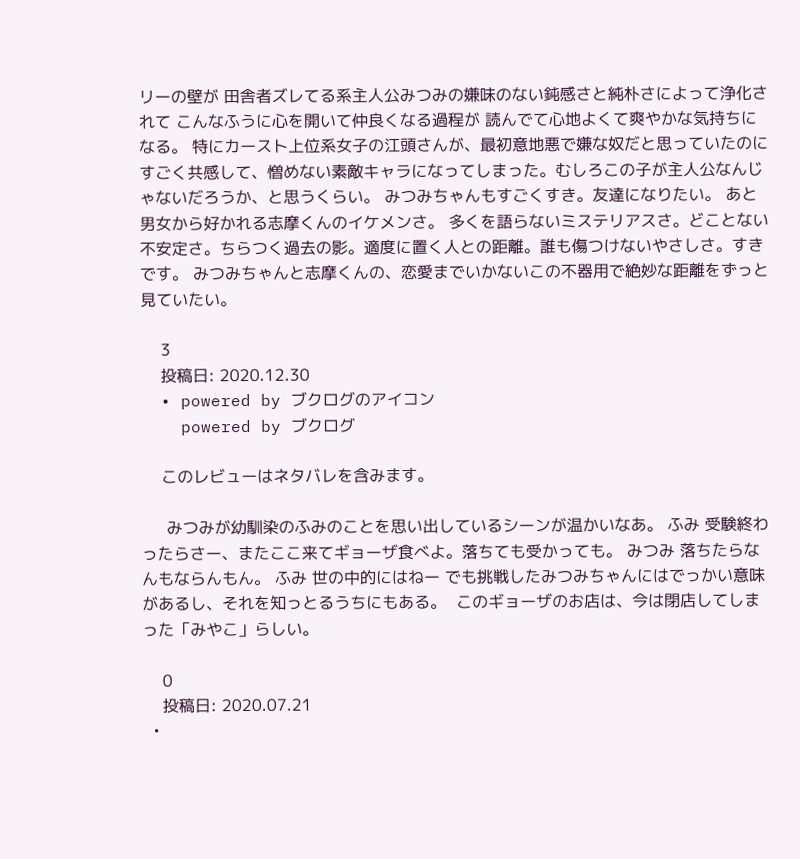リーの壁が 田舎者ズレてる系主人公みつみの嫌味のない鈍感さと純朴さによって浄化されて こんなふうに心を開いて仲良くなる過程が 読んでて心地よくて爽やかな気持ちになる。 特にカースト上位系女子の江頭さんが、最初意地悪で嫌な奴だと思っていたのに すごく共感して、憎めない素敵キャラになってしまった。むしろこの子が主人公なんじゃないだろうか、と思うくらい。 みつみちゃんもすごくすき。友達になりたい。 あと男女から好かれる志摩くんのイケメンさ。 多くを語らないミステリアスさ。どことない不安定さ。ちらつく過去の影。適度に置く人との距離。誰も傷つけないやさしさ。すきです。 みつみちゃんと志摩くんの、恋愛までいかないこの不器用で絶妙な距離をずっと見ていたい。

    3
    投稿日: 2020.12.30
  • powered by ブクログのアイコン
    powered by ブクログ

    このレビューはネタバレを含みます。

     みつみが幼馴染のふみのことを思い出しているシーンが温かいなあ。 ふみ 受験終わったらさー、またここ来てギョーザ食べよ。落ちても受かっても。 みつみ 落ちたらなんもならんもん。 ふみ 世の中的にはねー でも挑戦したみつみちゃんにはでっかい意味があるし、それを知っとるうちにもある。  このギョーザのお店は、今は閉店してしまった「みやこ」らしい。

    0
    投稿日: 2020.07.21
  •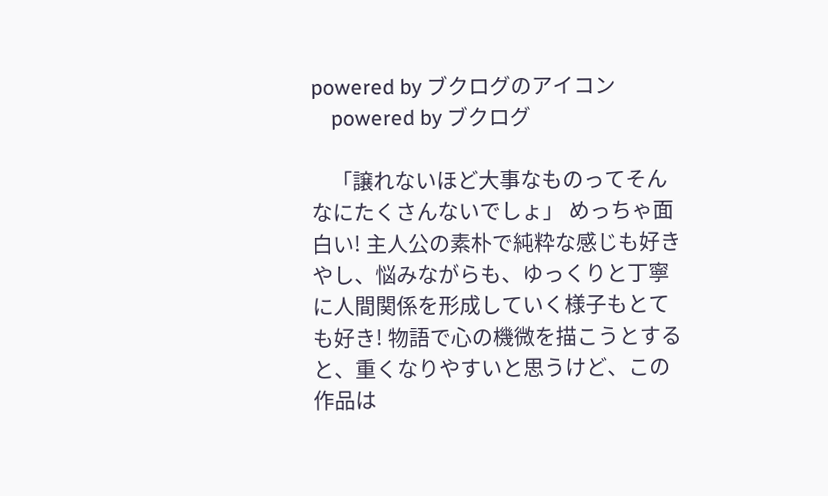powered by ブクログのアイコン
    powered by ブクログ

    「譲れないほど大事なものってそんなにたくさんないでしょ」 めっちゃ面白い! 主人公の素朴で純粋な感じも好きやし、悩みながらも、ゆっくりと丁寧に人間関係を形成していく様子もとても好き! 物語で心の機微を描こうとすると、重くなりやすいと思うけど、この作品は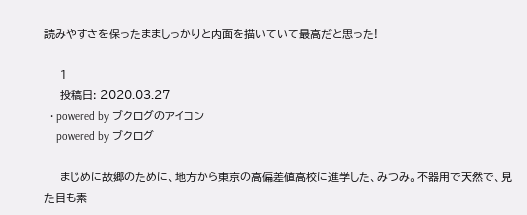読みやすさを保ったまましっかりと内面を描いていて最高だと思った!

    1
    投稿日: 2020.03.27
  • powered by ブクログのアイコン
    powered by ブクログ

    まじめに故郷のために、地方から東京の高偏差値高校に進学した、みつみ。不器用で天然で、見た目も素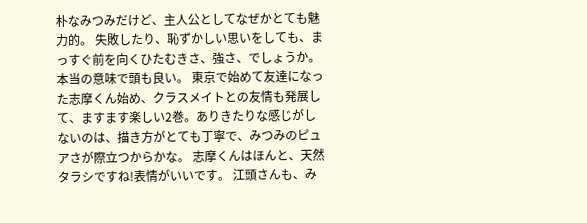朴なみつみだけど、主人公としてなぜかとても魅力的。 失敗したり、恥ずかしい思いをしても、まっすぐ前を向くひたむきさ、強さ、でしょうか。本当の意味で頭も良い。 東京で始めて友達になった志摩くん始め、クラスメイトとの友情も発展して、ますます楽しい2巻。ありきたりな感じがしないのは、描き方がとても丁寧で、みつみのピュアさが際立つからかな。 志摩くんはほんと、天然タラシですね!表情がいいです。 江頭さんも、み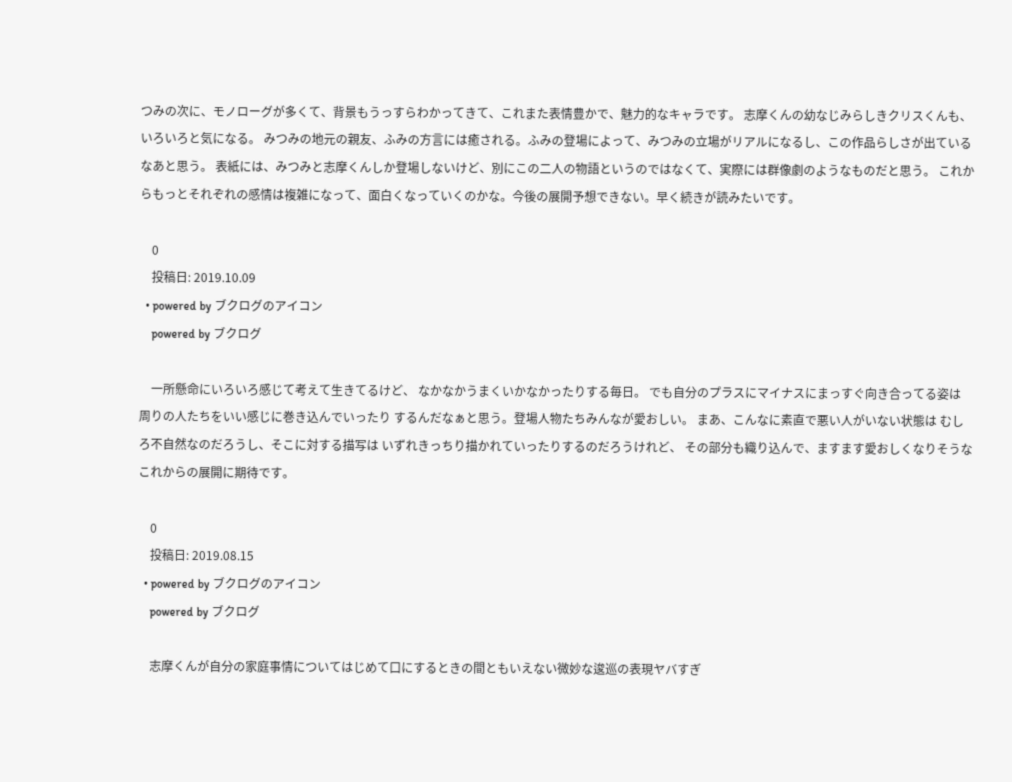つみの次に、モノローグが多くて、背景もうっすらわかってきて、これまた表情豊かで、魅力的なキャラです。 志摩くんの幼なじみらしきクリスくんも、いろいろと気になる。 みつみの地元の親友、ふみの方言には癒される。ふみの登場によって、みつみの立場がリアルになるし、この作品らしさが出ているなあと思う。 表紙には、みつみと志摩くんしか登場しないけど、別にこの二人の物語というのではなくて、実際には群像劇のようなものだと思う。 これからもっとそれぞれの感情は複雑になって、面白くなっていくのかな。今後の展開予想できない。早く続きが読みたいです。

    0
    投稿日: 2019.10.09
  • powered by ブクログのアイコン
    powered by ブクログ

    一所懸命にいろいろ感じて考えて生きてるけど、 なかなかうまくいかなかったりする毎日。 でも自分のプラスにマイナスにまっすぐ向き合ってる姿は 周りの人たちをいい感じに巻き込んでいったり するんだなぁと思う。登場人物たちみんなが愛おしい。 まあ、こんなに素直で悪い人がいない状態は むしろ不自然なのだろうし、そこに対する描写は いずれきっちり描かれていったりするのだろうけれど、 その部分も織り込んで、ますます愛おしくなりそうな これからの展開に期待です。

    0
    投稿日: 2019.08.15
  • powered by ブクログのアイコン
    powered by ブクログ

    志摩くんが自分の家庭事情についてはじめて口にするときの間ともいえない微妙な逡巡の表現ヤバすぎ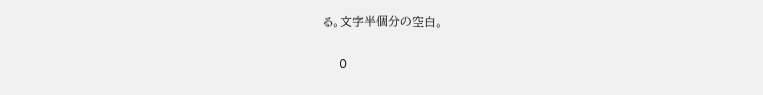る。文字半個分の空白。

    0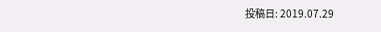投稿日: 2019.07.29